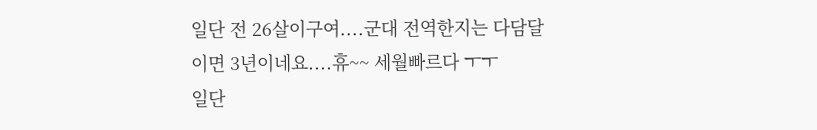일단 전 26살이구여....군대 전역한지는 다담달이면 3년이네요....휴~~ 세월빠르다 ㅜㅜ
일단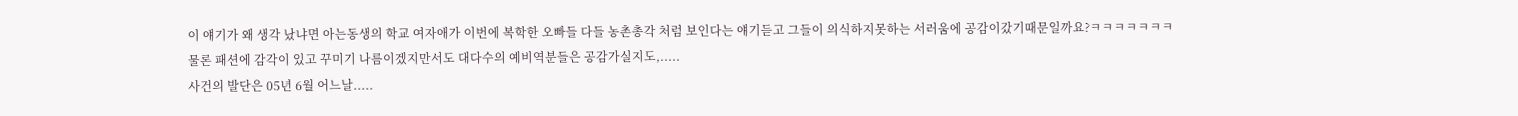이 얘기가 왜 생각 났냐면 아는동생의 학교 여자애가 이번에 복학한 오빠들 다들 농촌총각 처럼 보인다는 얘기듣고 그들이 의식하지못하는 서러움에 공감이갔기때문일까요?ㅋㅋㅋㅋㅋㅋㅋ
물론 패션에 감각이 있고 꾸미기 나름이겠지만서도 대다수의 예비역분들은 공감가실지도,.....
사건의 발단은 05년 6월 어느날.....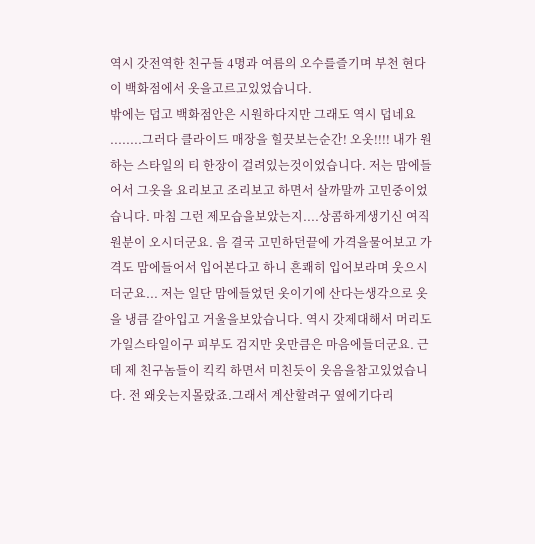역시 갓전역한 친구들 4명과 여름의 오수를즐기며 부천 현다이 백화점에서 옷을고르고있었습니다.
밖에는 덥고 백화점안은 시원하다지만 그래도 역시 덥네요 ........그러다 클라이드 매장을 힐끗보는순간! 오옷!!!! 내가 원하는 스타일의 티 한장이 걸려있는것이었습니다. 저는 맘에들어서 그옷을 요리보고 조리보고 하면서 살까말까 고민중이었습니다. 마침 그런 제모습을보았는지....상콤하게생기신 여직원분이 오시더군요. 음 결국 고민하던끝에 가격을물어보고 가격도 맘에들어서 입어본다고 하니 흔쾌히 입어보라며 웃으시더군요... 저는 일단 맘에들었던 옷이기에 산다는생각으로 옷을 냉큼 갈아입고 거울을보았습니다. 역시 갓제대해서 머리도 가일스타일이구 피부도 검지만 옷만큼은 마음에들더군요. 근데 제 친구놈들이 킥킥 하면서 미친듯이 웃음을참고있었습니다. 전 왜웃는지몰랐죠.그래서 계산할려구 옆에기다리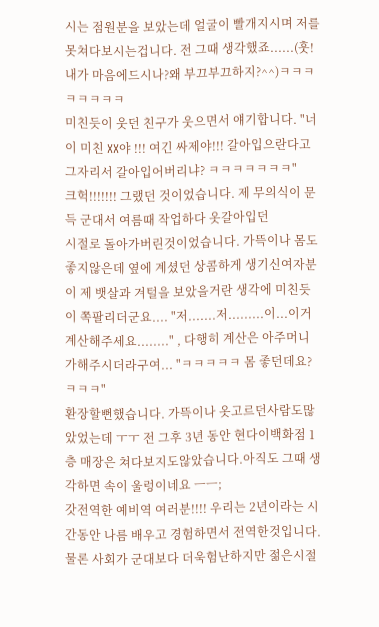시는 점원분을 보았는데 얼굴이 빨개지시며 저를 못쳐다보시는겁니다. 전 그때 생각했죠......(훗! 내가 마음에드시나?왜 부끄부끄하지?^^)ㅋㅋㅋㅋㅋㅋㅋㅋ
미친듯이 웃던 친구가 웃으면서 얘기합니다. "너 이 미친 XX야 !!! 여긴 싸제야!!! 갈아입으란다고 그자리서 갈아입어버리냐? ㅋㅋㅋㅋㅋㅋㅋ"
크헉!!!!!!! 그랬던 것이었습니다. 제 무의식이 문득 군대서 여름때 작업하다 옷갈아입던
시절로 돌아가버린것이었습니다. 가뜩이나 몸도 좋지않은데 옆에 계셨던 상콤하게 생기신여자분이 제 뱃살과 겨털을 보았을거란 생각에 미친듯이 쪽팔리더군요.... "저.......저.........이...이거 계산해주세요........" , 다행히 계산은 아주머니가해주시더라구여... "ㅋㅋㅋㅋㅋ 몸 좋던데요?ㅋㅋㅋ"
환장할뻔했습니다. 가뜩이나 옷고르던사람도많았었는데 ㅜㅜ 전 그후 3년 동안 현다이백화점 1층 매장은 쳐다보지도않았습니다.아직도 그때 생각하면 속이 울렁이네요 ㅡㅡ;
갓전역한 예비역 여러분!!!! 우리는 2년이라는 시간동안 나름 배우고 경험하면서 전역한것입니다.
물론 사회가 군대보다 더욱험난하지만 젊은시절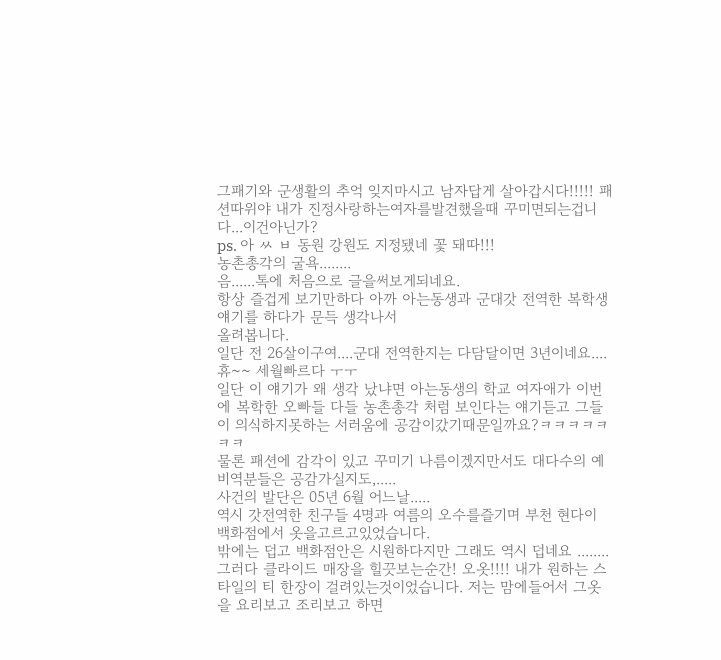그패기와 군생활의 추억 잊지마시고 남자답게 살아갑시다!!!!! 패션따위야 내가 진정사랑하는여자를발견했을때 꾸미면되는겁니다...이건아닌가?
ps. 아 ㅆ ㅂ 동원 강원도 지정됐네 꽃 돼따!!!
농촌총각의 굴욕........
음......톡에 처음으로 글을써보게되네요.
항상 즐겁게 보기만하다 아까 아는동생과 군대갓 전역한 복학생 얘기를 하다가 문득 생각나서
올려봅니다.
일단 전 26살이구여....군대 전역한지는 다담달이면 3년이네요....휴~~ 세월빠르다 ㅜㅜ
일단 이 얘기가 왜 생각 났냐면 아는동생의 학교 여자애가 이번에 복학한 오빠들 다들 농촌총각 처럼 보인다는 얘기듣고 그들이 의식하지못하는 서러움에 공감이갔기때문일까요?ㅋㅋㅋㅋㅋㅋㅋ
물론 패션에 감각이 있고 꾸미기 나름이겠지만서도 대다수의 예비역분들은 공감가실지도,.....
사건의 발단은 05년 6월 어느날.....
역시 갓전역한 친구들 4명과 여름의 오수를즐기며 부천 현다이 백화점에서 옷을고르고있었습니다.
밖에는 덥고 백화점안은 시원하다지만 그래도 역시 덥네요 ........그러다 클라이드 매장을 힐끗보는순간! 오옷!!!! 내가 원하는 스타일의 티 한장이 걸려있는것이었습니다. 저는 맘에들어서 그옷을 요리보고 조리보고 하면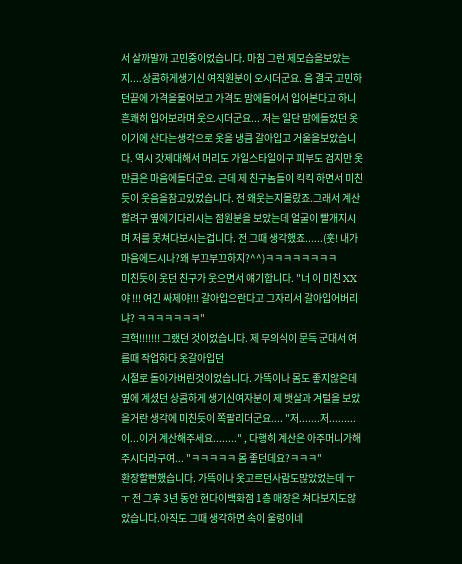서 살까말까 고민중이었습니다. 마침 그런 제모습을보았는지....상콤하게생기신 여직원분이 오시더군요. 음 결국 고민하던끝에 가격을물어보고 가격도 맘에들어서 입어본다고 하니 흔쾌히 입어보라며 웃으시더군요... 저는 일단 맘에들었던 옷이기에 산다는생각으로 옷을 냉큼 갈아입고 거울을보았습니다. 역시 갓제대해서 머리도 가일스타일이구 피부도 검지만 옷만큼은 마음에들더군요. 근데 제 친구놈들이 킥킥 하면서 미친듯이 웃음을참고있었습니다. 전 왜웃는지몰랐죠.그래서 계산할려구 옆에기다리시는 점원분을 보았는데 얼굴이 빨개지시며 저를 못쳐다보시는겁니다. 전 그때 생각했죠......(훗! 내가 마음에드시나?왜 부끄부끄하지?^^)ㅋㅋㅋㅋㅋㅋㅋㅋ
미친듯이 웃던 친구가 웃으면서 얘기합니다. "너 이 미친 XX야 !!! 여긴 싸제야!!! 갈아입으란다고 그자리서 갈아입어버리냐? ㅋㅋㅋㅋㅋㅋㅋ"
크헉!!!!!!! 그랬던 것이었습니다. 제 무의식이 문득 군대서 여름때 작업하다 옷갈아입던
시절로 돌아가버린것이었습니다. 가뜩이나 몸도 좋지않은데 옆에 계셨던 상콤하게 생기신여자분이 제 뱃살과 겨털을 보았을거란 생각에 미친듯이 쪽팔리더군요.... "저.......저.........이...이거 계산해주세요........" , 다행히 계산은 아주머니가해주시더라구여... "ㅋㅋㅋㅋㅋ 몸 좋던데요?ㅋㅋㅋ"
환장할뻔했습니다. 가뜩이나 옷고르던사람도많았었는데 ㅜㅜ 전 그후 3년 동안 현다이백화점 1층 매장은 쳐다보지도않았습니다.아직도 그때 생각하면 속이 울렁이네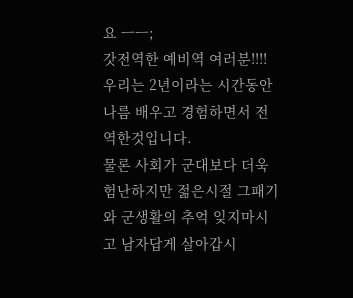요 ㅡㅡ;
갓전역한 예비역 여러분!!!! 우리는 2년이라는 시간동안 나름 배우고 경험하면서 전역한것입니다.
물론 사회가 군대보다 더욱험난하지만 젊은시절 그패기와 군생활의 추억 잊지마시고 남자답게 살아갑시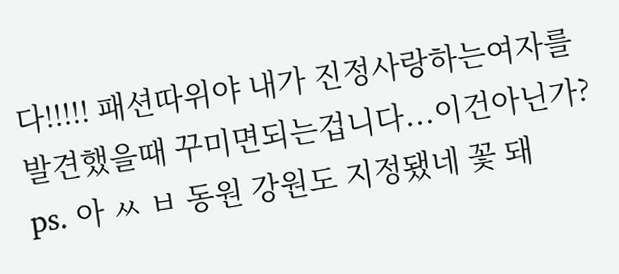다!!!!! 패션따위야 내가 진정사랑하는여자를발견했을때 꾸미면되는겁니다...이건아닌가?
ps. 아 ㅆ ㅂ 동원 강원도 지정됐네 꽃 돼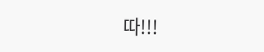따!!!